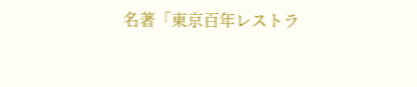名著「東京百年レストラ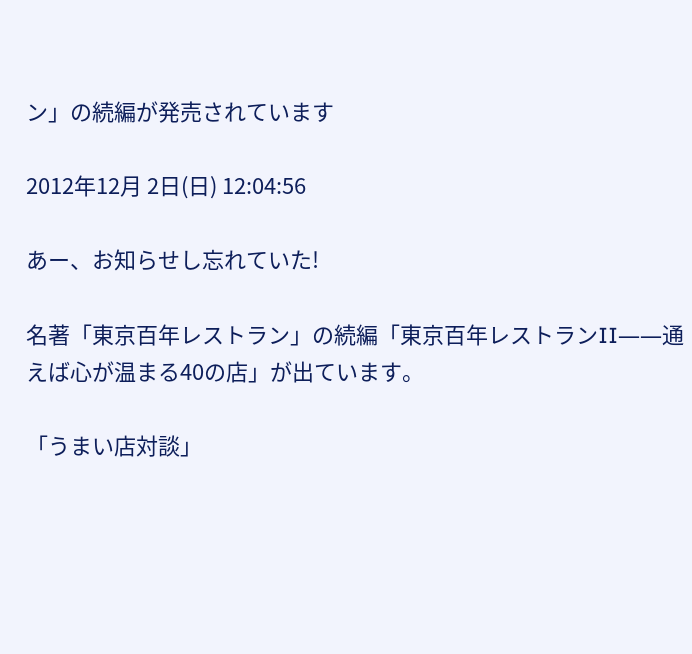ン」の続編が発売されています

2012年12月 2日(日) 12:04:56

あー、お知らせし忘れていた!

名著「東京百年レストラン」の続編「東京百年レストランII――通えば心が温まる40の店」が出ています。

「うまい店対談」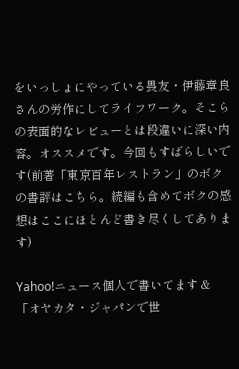をいっしょにやっている畏友・伊藤章良さんの労作にしてライフワーク。そこらの表面的なレビューとは段違いに深い内容。オススメです。今回もすばらしいです(前著「東京百年レストラン」のボクの書評はこちら。続編も含めてボクの感想はここにほとんど書き尽くしてあります)

Yahoo!ニュース個人で書いてます & 「オヤカタ・ジャパンで世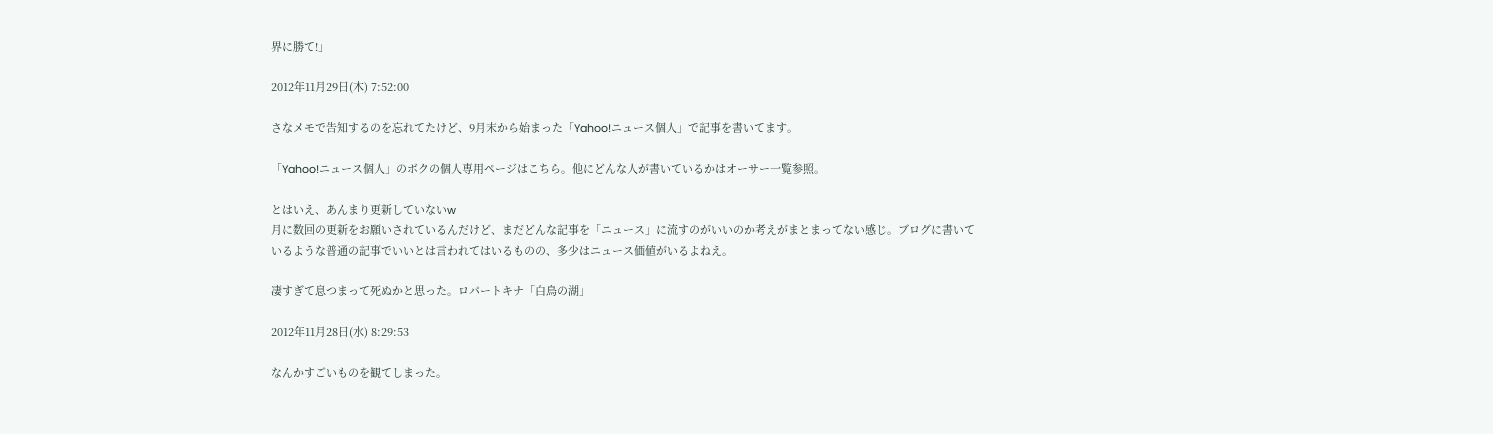界に勝て!」

2012年11月29日(木) 7:52:00

さなメモで告知するのを忘れてたけど、9月末から始まった「Yahoo!ニュース個人」で記事を書いてます。

「Yahoo!ニュース個人」のボクの個人専用ページはこちら。他にどんな人が書いているかはオーサー一覧参照。

とはいえ、あんまり更新していないw
月に数回の更新をお願いされているんだけど、まだどんな記事を「ニュース」に流すのがいいのか考えがまとまってない感じ。ブログに書いているような普通の記事でいいとは言われてはいるものの、多少はニュース価値がいるよねえ。

凄すぎて息つまって死ぬかと思った。ロパートキナ「白鳥の湖」

2012年11月28日(水) 8:29:53

なんかすごいものを観てしまった。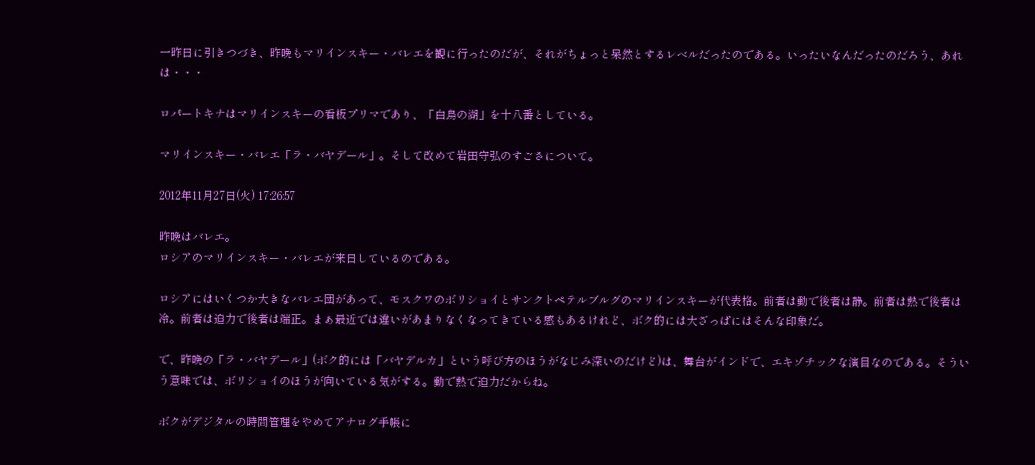一昨日に引きつづき、昨晩もマリインスキー・バレエを観に行ったのだが、それがちょっと呆然とするレベルだったのである。いったいなんだったのだろう、あれは・・・

ロパートキナはマリインスキーの看板プリマであり、「白鳥の湖」を十八番としている。

マリインスキー・バレエ「ラ・バヤデール」。そして改めて岩田守弘のすごさについて。

2012年11月27日(火) 17:26:57

昨晩はバレエ。
ロシアのマリインスキー・バレエが来日しているのである。

ロシアにはいくつか大きなバレエ団があって、モスクワのボリショイとサンクトペテルブルグのマリインスキーが代表格。前者は動で後者は静。前者は熱で後者は冷。前者は迫力で後者は端正。まぁ最近では違いがあまりなくなってきている感もあるけれど、ボク的には大ざっぱにはそんな印象だ。

で、昨晩の「ラ・バヤデール」(ボク的には「バヤデルカ」という呼び方のほうがなじみ深いのだけど)は、舞台がインドで、エキゾチックな演目なのである。そういう意味では、ボリショイのほうが向いている気がする。動で熱で迫力だからね。

ボクがデジタルの時間管理をやめてアナログ手帳に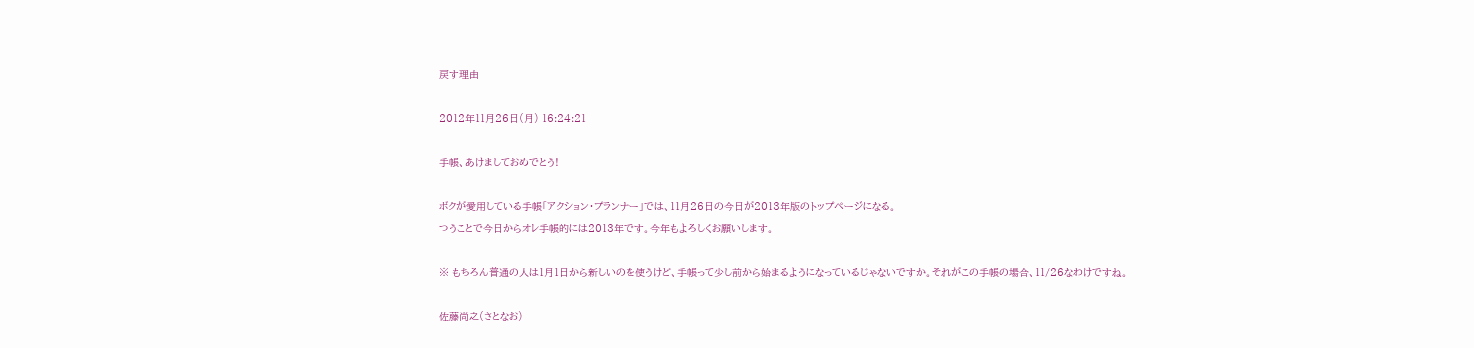戻す理由

2012年11月26日(月) 16:24:21

手帳、あけましておめでとう!

ボクが愛用している手帳「アクション・プランナー」では、11月26日の今日が2013年版のトップページになる。
つうことで今日からオレ手帳的には2013年です。今年もよろしくお願いします。

※ もちろん普通の人は1月1日から新しいのを使うけど、手帳って少し前から始まるようになっているじゃないですか。それがこの手帳の場合、11/26なわけですね。

佐藤尚之(さとなお)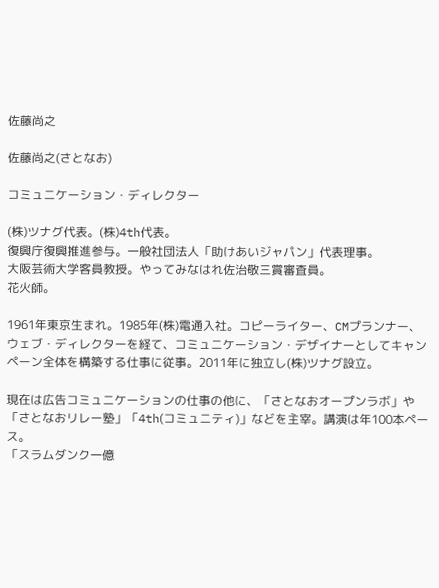佐藤尚之

佐藤尚之(さとなお)

コミュニケーション・ディレクター

(株)ツナグ代表。(株)4th代表。
復興庁復興推進参与。一般社団法人「助けあいジャパン」代表理事。
大阪芸術大学客員教授。やってみなはれ佐治敬三賞審査員。
花火師。

1961年東京生まれ。1985年(株)電通入社。コピーライター、CMプランナー、ウェブ・ディレクターを経て、コミュニケーション・デザイナーとしてキャンペーン全体を構築する仕事に従事。2011年に独立し(株)ツナグ設立。

現在は広告コミュニケーションの仕事の他に、「さとなおオープンラボ」や「さとなおリレー塾」「4th(コミュニティ)」などを主宰。講演は年100本ペース。
「スラムダンク一億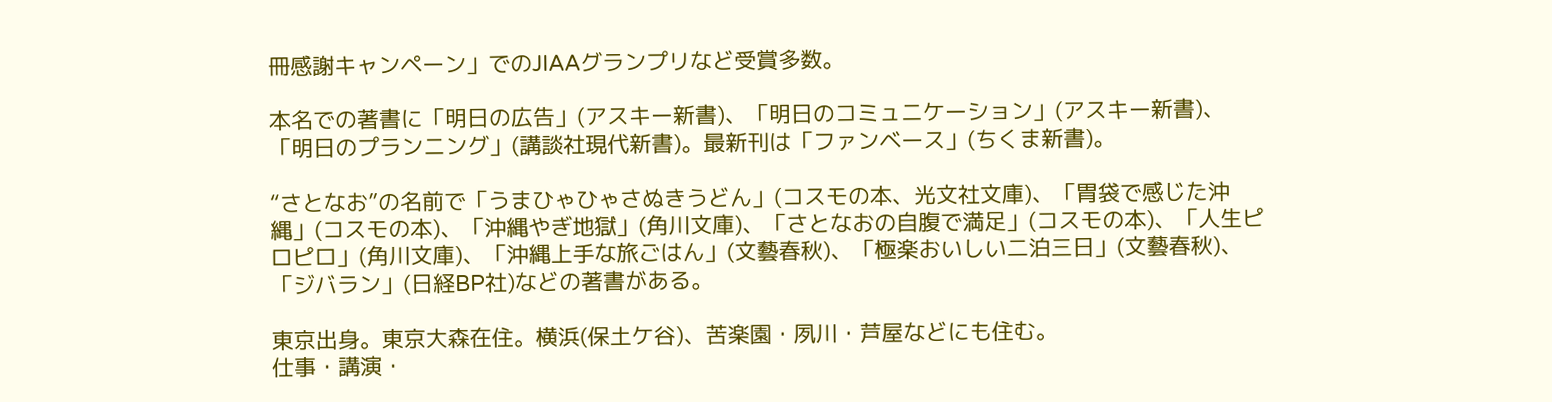冊感謝キャンペーン」でのJIAAグランプリなど受賞多数。

本名での著書に「明日の広告」(アスキー新書)、「明日のコミュニケーション」(アスキー新書)、「明日のプランニング」(講談社現代新書)。最新刊は「ファンベース」(ちくま新書)。

“さとなお”の名前で「うまひゃひゃさぬきうどん」(コスモの本、光文社文庫)、「胃袋で感じた沖縄」(コスモの本)、「沖縄やぎ地獄」(角川文庫)、「さとなおの自腹で満足」(コスモの本)、「人生ピロピロ」(角川文庫)、「沖縄上手な旅ごはん」(文藝春秋)、「極楽おいしい二泊三日」(文藝春秋)、「ジバラン」(日経BP社)などの著書がある。

東京出身。東京大森在住。横浜(保土ケ谷)、苦楽園・夙川・芦屋などにも住む。
仕事・講演・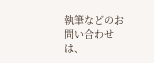執筆などのお問い合わせは、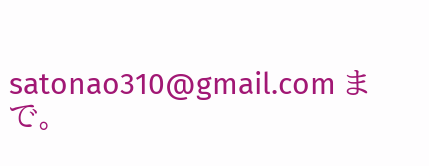satonao310@gmail.com まで。